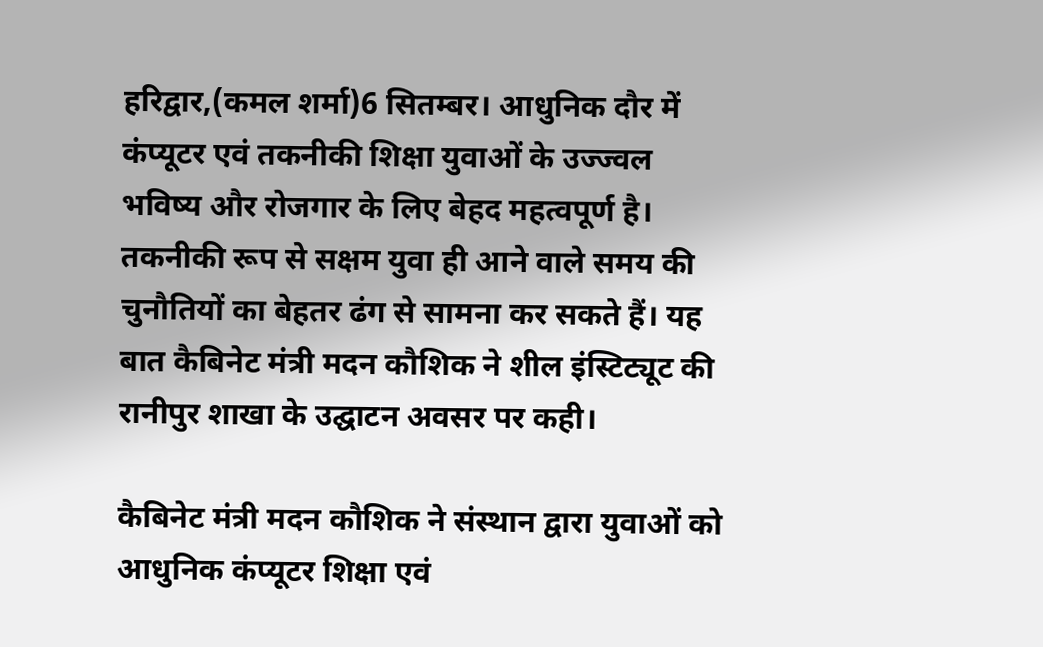हरिद्वार,(कमल शर्मा)6 सितम्बर। आधुनिक दौर में कंप्यूटर एवं तकनीकी शिक्षा युवाओं के उज्ज्वल भविष्य और रोजगार के लिए बेहद महत्वपूर्ण है। तकनीकी रूप से सक्षम युवा ही आने वाले समय की चुनौतियों का बेहतर ढंग से सामना कर सकते हैं। यह बात कैबिनेट मंत्री मदन कौशिक ने शील इंस्टिट्यूट की रानीपुर शाखा के उद्घाटन अवसर पर कही।

कैबिनेट मंत्री मदन कौशिक ने संस्थान द्वारा युवाओं को आधुनिक कंप्यूटर शिक्षा एवं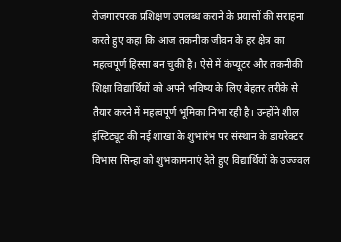रोजगारपरक प्रशिक्षण उपलब्ध कराने के प्रयासों की सराहना करते हुए कहा कि आज तकनीक जीवन के हर क्षेत्र का महत्वपूर्ण हिस्सा बन चुकी है। ऐसे में कंप्यूटर और तकनीकी शिक्षा विद्यार्थियों को अपने भविष्य के लिए बेहतर तरीके से तैयार करने में महत्वपूर्ण भूमिका निभा रही है। उन्होंने शील इंस्टिट्यूट की नई शाखा के शुभारंभ पर संस्थान के डायरेक्टर विभास सिन्हा को शुभकामनाएं देते हुए विद्यार्थियों के उज्ज्वल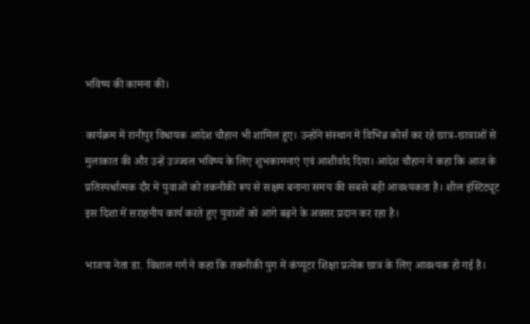भविष्य की कामना की।

कार्यक्रम में रानीपुर विधायक आदेश चौहान भी शामिल हुए। उन्होंने संस्थान में विभिन्न कोर्स कर रहे छात्र-छात्राओं से मुलाकात की और उन्हें उज्ज्वल भविष्य के लिए शुभकामनाएं एवं आशीर्वाद दिया। आदेश चौहान ने कहा कि आज के प्रतिस्पर्धात्मक दौर में युवाओं को तकनीकी रूप से सक्षम बनाना समय की सबसे बड़ी आवश्यकता है। शील इंस्टिट्यूट इस दिशा में सराहनीय कार्य करते हुए युवाओं को आगे बढ़ने के अवसर प्रदान कर रहा है।

भाजपा नेता डा. विशाल गर्ग ने कहा कि तकनीकी युग में कंप्यूटर शिक्षा प्रत्येक छात्र के लिए आवश्यक हो गई है।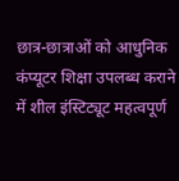छात्र-छात्राओं को आधुनिक कंप्यूटर शिक्षा उपलब्ध कराने में शील इंस्टिट्यूट महत्वपूर्ण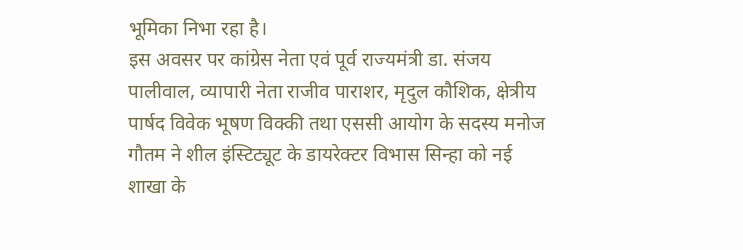भूमिका निभा रहा है।
इस अवसर पर कांग्रेस नेता एवं पूर्व राज्यमंत्री डा. संजय पालीवाल, व्यापारी नेता राजीव पाराशर, मृदुल कौशिक, क्षेत्रीय पार्षद विवेक भूषण विक्की तथा एससी आयोग के सदस्य मनोज गौतम ने शील इंस्टिट्यूट के डायरेक्टर विभास सिन्हा को नई शाखा के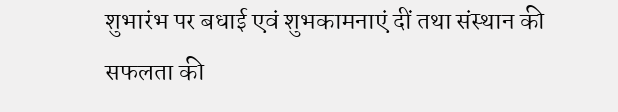शुभारंभ पर बधाई एवं शुभकामनाएं दीं तथा संस्थान की सफलता की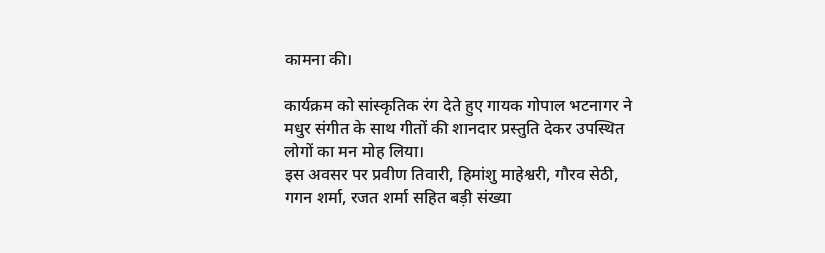कामना की।

कार्यक्रम को सांस्कृतिक रंग देते हुए गायक गोपाल भटनागर ने मधुर संगीत के साथ गीतों की शानदार प्रस्तुति देकर उपस्थित लोगों का मन मोह लिया।
इस अवसर पर प्रवीण तिवारी, हिमांशु माहेश्वरी, गौरव सेठी, गगन शर्मा, रजत शर्मा सहित बड़ी संख्या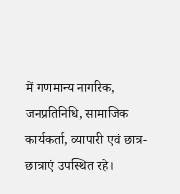में गणमान्य नागरिक, जनप्रतिनिधि, सामाजिक कार्यकर्ता, व्यापारी एवं छात्र-छात्राएं उपस्थित रहे।